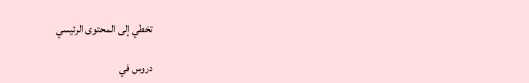تخطي إلى المحتوى الرئيسي

دروس في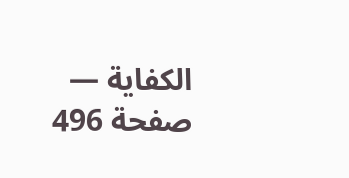الكفاية — صفحة 496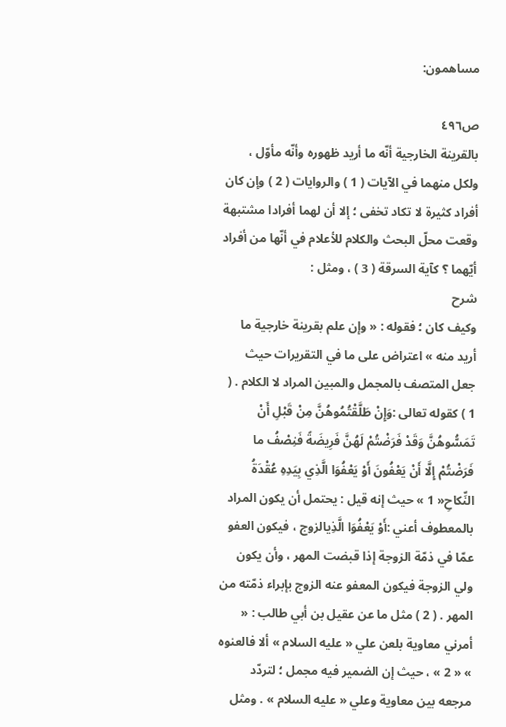مساهمون:

ص٤٩٦
بالقرينة الخارجية أنّه ما أريد ظهوره وأنّه مأوّل ، ولكل منهما في الآيات ( 1 ) والروايات ( 2 ) وإن كان أفراد كثيرة لا تكاد تخفى ؛ إلا أن لهما أفرادا مشتبهة وقعت محلّ البحث والكلام للأعلام في أنّها من أفراد أيّهما ؟ كآية السرقة ( 3 ) ، ومثل :
شرح
وكيف كان ؛ فقوله : « وإن علم بقرينة خارجية ما أريد منه » اعتراض على ما في التقريرات حيث جعل المتصف بالمجمل والمبين المراد لا الكلام . ( 1 ) كقوله تعالى :وَإِنْ طَلَّقْتُمُوهُنَّ مِنْ قَبْلِ أَنْ تَمَسُّوهُنَّ وَقَدْ فَرَضْتُمْ لَهُنَّ فَرِيضَةً فَنِصْفُ ما فَرَضْتُمْ إِلَّا أَنْ يَعْفُونَ أَوْ يَعْفُوَا الَّذِي بِيَدِهِ عُقْدَةُ النِّكاحِ« 1 » حيث إنه قيل : يحتمل أن يكون المراد بالمعطوف أعني :أَوْ يَعْفُوَا الَّذِيالزوج ، فيكون العفو عمّا في ذمّة الزوجة إذا قبضت المهر ، وأن يكون ولي الزوجة فيكون المعفو عنه الزوج بإبراء ذمّته من المهر . ( 2 ) مثل ما عن عقيل بن أبي طالب : « أمرني معاوية بلعن علي « عليه السلام » ألا فالعنوه » « 2 » ، حيث إن الضمير فيه مجمل ؛ لتردّد مرجعه بين معاوية وعلي « عليه السلام » . ومثل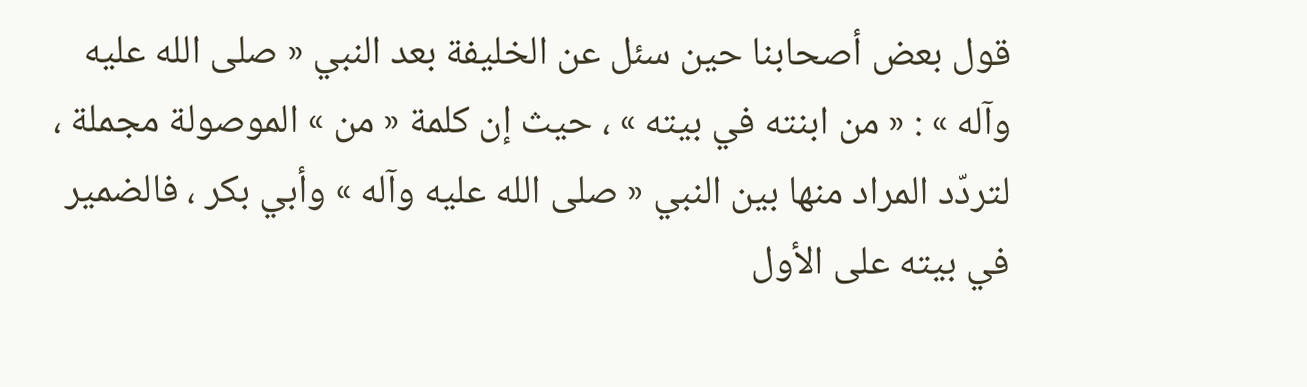قول بعض أصحابنا حين سئل عن الخليفة بعد النبي « صلى الله عليه وآله » : « من ابنته في بيته » ، حيث إن كلمة « من » الموصولة مجملة ، لتردّد المراد منها بين النبي « صلى الله عليه وآله » وأبي بكر ، فالضمير في بيته على الأول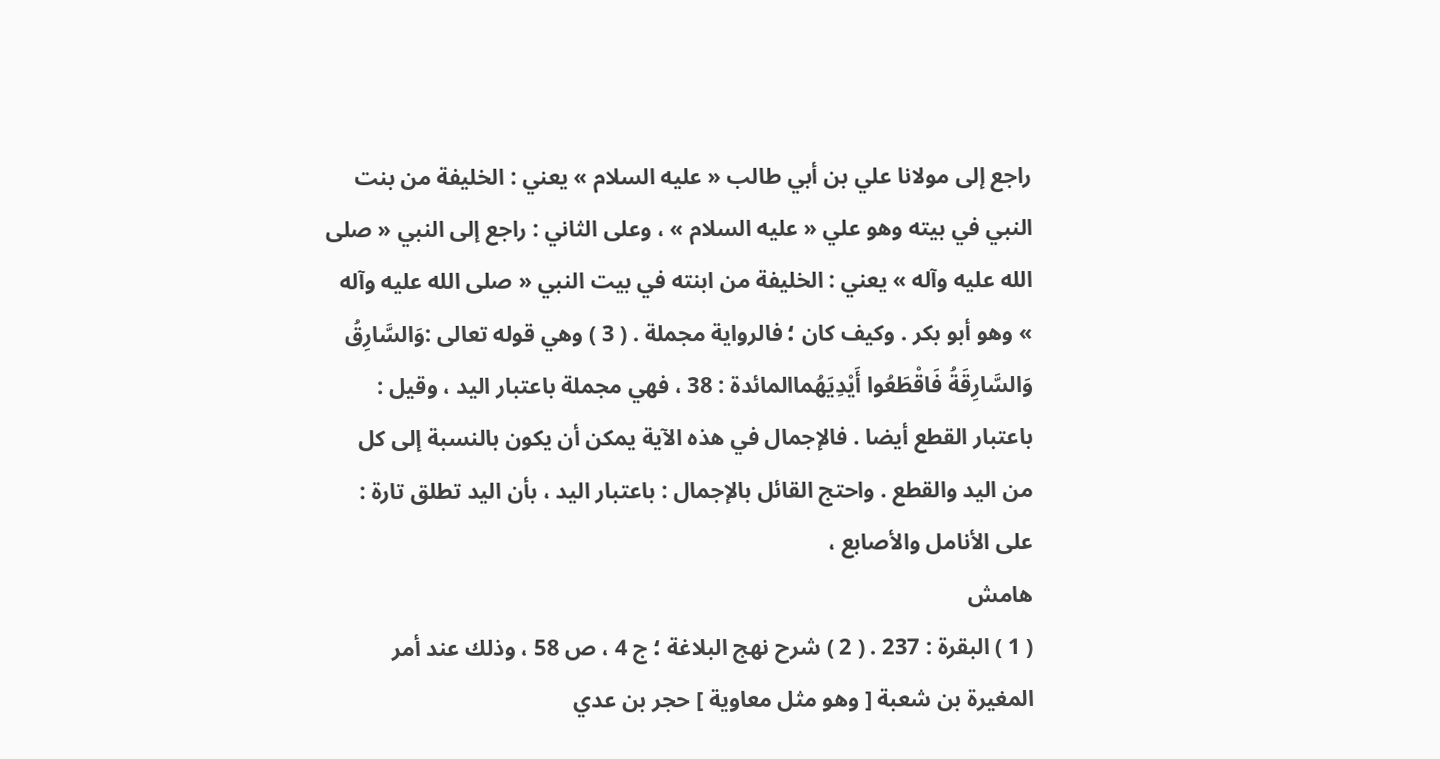راجع إلى مولانا علي بن أبي طالب « عليه السلام » يعني : الخليفة من بنت النبي في بيته وهو علي « عليه السلام » ، وعلى الثاني : راجع إلى النبي « صلى الله عليه وآله » يعني : الخليفة من ابنته في بيت النبي « صلى الله عليه وآله » وهو أبو بكر . وكيف كان ؛ فالرواية مجملة . ( 3 ) وهي قوله تعالى :وَالسَّارِقُ وَالسَّارِقَةُ فَاقْطَعُوا أَيْدِيَهُماالمائدة : 38 ، فهي مجملة باعتبار اليد ، وقيل : باعتبار القطع أيضا . فالإجمال في هذه الآية يمكن أن يكون بالنسبة إلى كل من اليد والقطع . واحتج القائل بالإجمال : باعتبار اليد ، بأن اليد تطلق تارة : على الأنامل والأصابع ،
هامش
( 1 ) البقرة : 237 . ( 2 ) شرح نهج البلاغة ؛ ج 4 ، ص 58 ، وذلك عند أمر المغيرة بن شعبة [ وهو مثل معاوية ] حجر بن عدي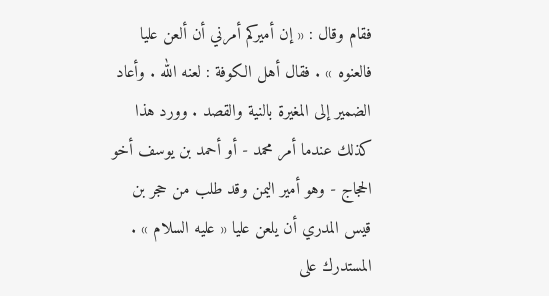فقام وقال : « إن أميركم أمرني أن ألعن عليا فالعنوه » . فقال أهل الكوفة : لعنه الله . وأعاد الضمير إلى المغيرة بالنية والقصد . وورد هذا كذلك عندما أمر محمد - أو أحمد بن يوسف أخو الحجاج - وهو أمير اليمن وقد طلب من حجر بن قيس المدري أن يلعن عليا « عليه السلام » . المستدرك على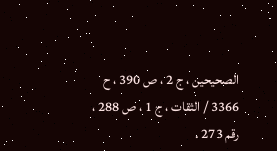الصحيحين ، ج 2 ، ص 390 ، ح 3366 / الثقات ، ج 1 ، ص 288 ، رقم 273 .